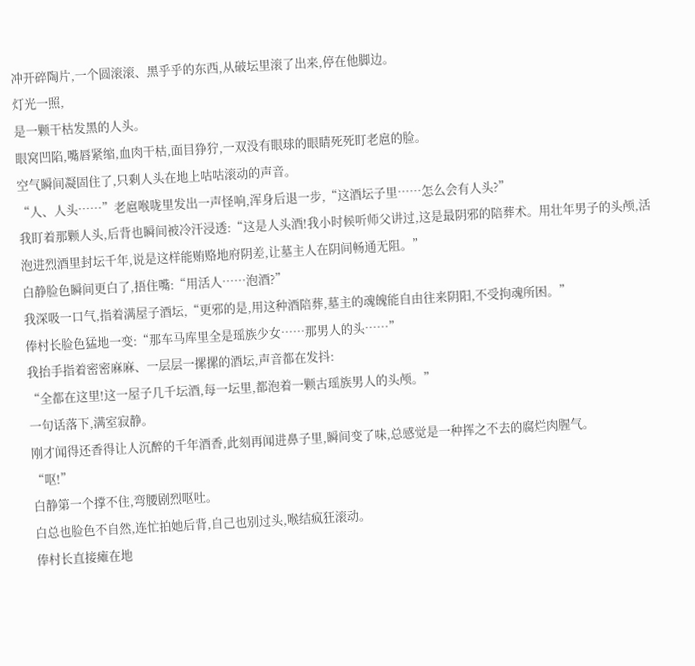冲开碎陶片,一个圆滚滚、黑乎乎的东西,从破坛里滚了出来,停在他脚边。
灯光一照,
是一颗干枯发黑的人头。
眼窝凹陷,嘴唇紧缩,血肉干枯,面目狰狞,一双没有眼球的眼睛死死盯老扈的脸。
空气瞬间凝固住了,只剩人头在地上咕咕滚动的声音。
“人、人头……”老扈喉咙里发出一声怪响,浑身后退一步,“这酒坛子里……怎么会有人头?”
我盯着那颗人头,后背也瞬间被冷汗浸透:“这是人头酒!我小时候听师父讲过,这是最阴邪的陪葬术。用壮年男子的头颅,活泡进烈酒里封坛千年,说是这样能贿赂地府阴差,让墓主人在阴间畅通无阻。”
白静脸色瞬间更白了,捂住嘴:“用活人……泡酒?”
我深吸一口气,指着满屋子酒坛,“更邪的是,用这种酒陪葬,墓主的魂魄能自由往来阴阳,不受拘魂所困。”
俸村长脸色猛地一变:“那车马库里全是瑶族少女……那男人的头……”
我抬手指着密密麻麻、一层层一摞摞的酒坛,声音都在发抖:
“全都在这里!这一屋子几千坛酒,每一坛里,都泡着一颗古瑶族男人的头颅。”
一句话落下,满室寂静。
刚才闻得还香得让人沉醉的千年酒香,此刻再闻进鼻子里,瞬间变了味,总感觉是一种挥之不去的腐烂肉腥气。
“呕!”
白静第一个撑不住,弯腰剧烈呕吐。
白总也脸色不自然,连忙拍她后背,自己也别过头,喉结疯狂滚动。
俸村长直接瘫在地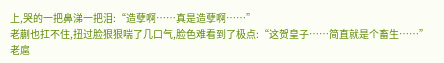上,哭的一把鼻涕一把泪:“造孽啊……真是造孽啊……”
老蒯也扛不住,扭过脸狠狠喘了几口气,脸色难看到了极点:“这贺皇子……简直就是个畜生……”
老扈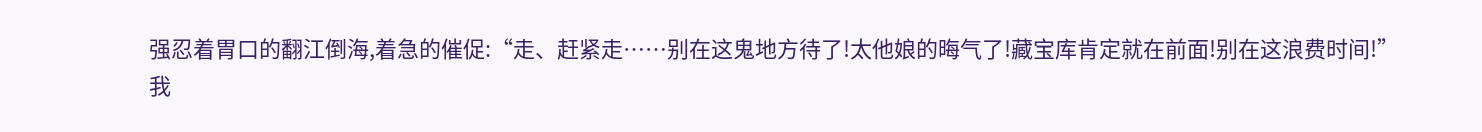强忍着胃口的翻江倒海,着急的催促:“走、赶紧走……别在这鬼地方待了!太他娘的晦气了!藏宝库肯定就在前面!别在这浪费时间!”
我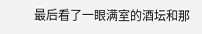最后看了一眼满室的酒坛和那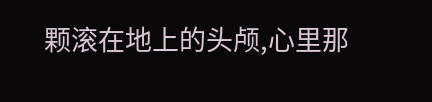颗滚在地上的头颅,心里那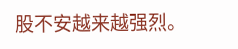股不安越来越强烈。